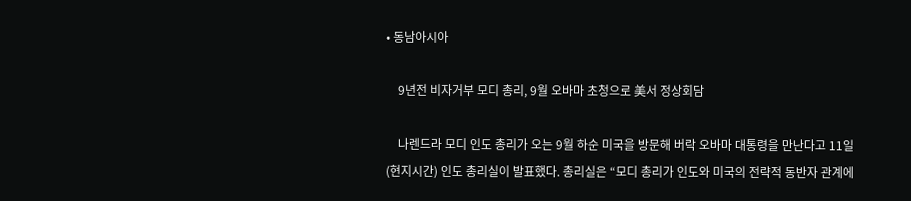• 동남아시아

    9년전 비자거부 모디 총리, 9월 오바마 초청으로 美서 정상회담

    나렌드라 모디 인도 총리가 오는 9월 하순 미국을 방문해 버락 오바마 대통령을 만난다고 11일(현지시간) 인도 총리실이 발표했다. 총리실은 “모디 총리가 인도와 미국의 전략적 동반자 관계에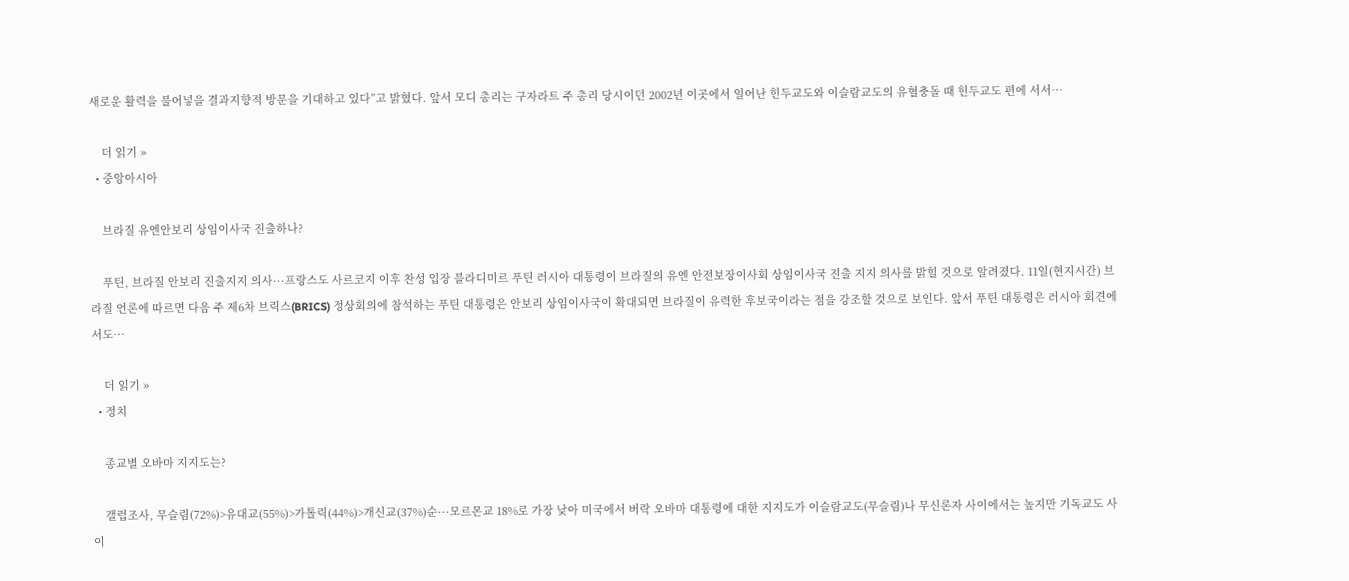새로운 활력을 불어넣을 결과지향적 방문을 기대하고 있다”고 밝혔다. 앞서 모디 총리는 구자라트 주 총리 당시이던 2002년 이곳에서 일어난 힌두교도와 이슬람교도의 유혈충돌 때 힌두교도 편에 서서…

    더 읽기 »
  • 중앙아시아

    브라질 유엔안보리 상임이사국 진출하나?

    푸틴, 브라질 안보리 진출지지 의사···프랑스도 사르코지 이후 찬성 입장 블라디미르 푸틴 러시아 대통령이 브라질의 유엔 안전보장이사회 상임이사국 진출 지지 의사를 밝힐 것으로 알려졌다. 11일(현지시간) 브라질 언론에 따르면 다음 주 제6차 브릭스(BRICS) 정상회의에 참석하는 푸틴 대통령은 안보리 상임이사국이 확대되면 브라질이 유력한 후보국이라는 점을 강조할 것으로 보인다. 앞서 푸틴 대통령은 러시아 회견에서도…

    더 읽기 »
  • 정치

    종교별 오바마 지지도는?

    갤럽조사, 무슬림(72%)>유대교(55%)>가톨릭(44%)>개신교(37%)순···모르몬교 18%로 가장 낮아 미국에서 버락 오바마 대통령에 대한 지지도가 이슬람교도(무슬림)나 무신론자 사이에서는 높지만 기독교도 사이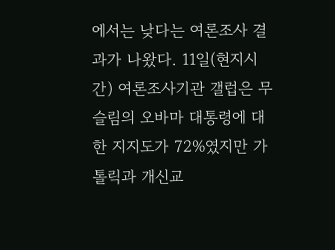에서는 낮다는 여론조사 결과가 나왔다. 11일(현지시간) 여론조사기관 갤럽은 무슬림의 오바마 대통령에 대한 지지도가 72%였지만 가톨릭과 개신교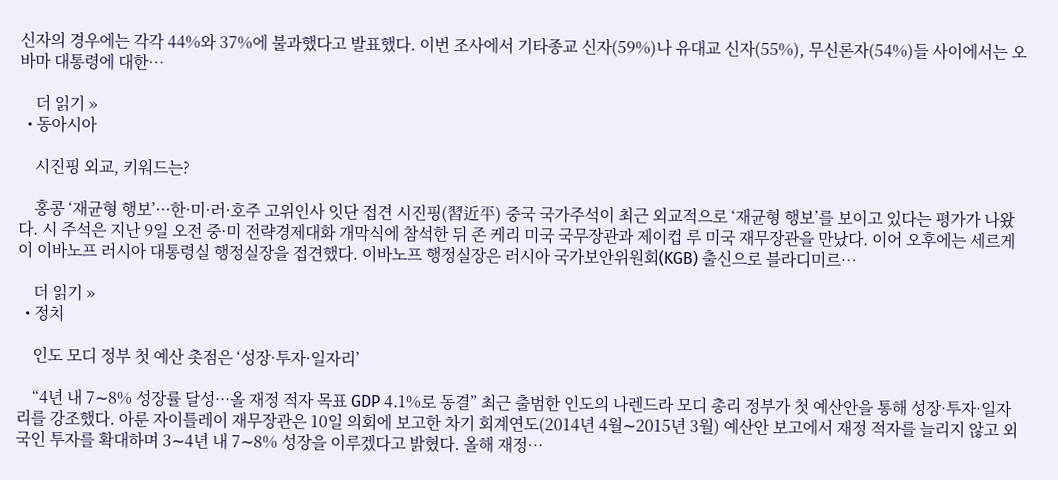신자의 경우에는 각각 44%와 37%에 불과했다고 발표했다. 이번 조사에서 기타종교 신자(59%)나 유대교 신자(55%), 무신론자(54%)들 사이에서는 오바마 대통령에 대한…

    더 읽기 »
  • 동아시아

    시진핑 외교, 키워드는?

    홍콩 ‘재균형 행보’···한·미·러·호주 고위인사 잇단 접견 시진핑(習近平) 중국 국가주석이 최근 외교적으로 ‘재균형 행보’를 보이고 있다는 평가가 나왔다. 시 주석은 지난 9일 오전 중·미 전략경제대화 개막식에 참석한 뒤 존 케리 미국 국무장관과 제이컵 루 미국 재무장관을 만났다. 이어 오후에는 세르게이 이바노프 러시아 대통령실 행정실장을 접견했다. 이바노프 행정실장은 러시아 국가보안위원회(KGB) 출신으로 블라디미르…

    더 읽기 »
  • 정치

    인도 모디 정부 첫 예산 촛점은 ‘성장·투자·일자리’

    “4년 내 7∼8% 성장률 달성···올 재정 적자 목표 GDP 4.1%로 동결” 최근 출범한 인도의 나렌드라 모디 총리 정부가 첫 예산안을 통해 성장·투자·일자리를 강조했다. 아룬 자이틀레이 재무장관은 10일 의회에 보고한 차기 회계연도(2014년 4월∼2015년 3월) 예산안 보고에서 재정 적자를 늘리지 않고 외국인 투자를 확대하며 3∼4년 내 7∼8% 성장을 이루겠다고 밝혔다. 올해 재정…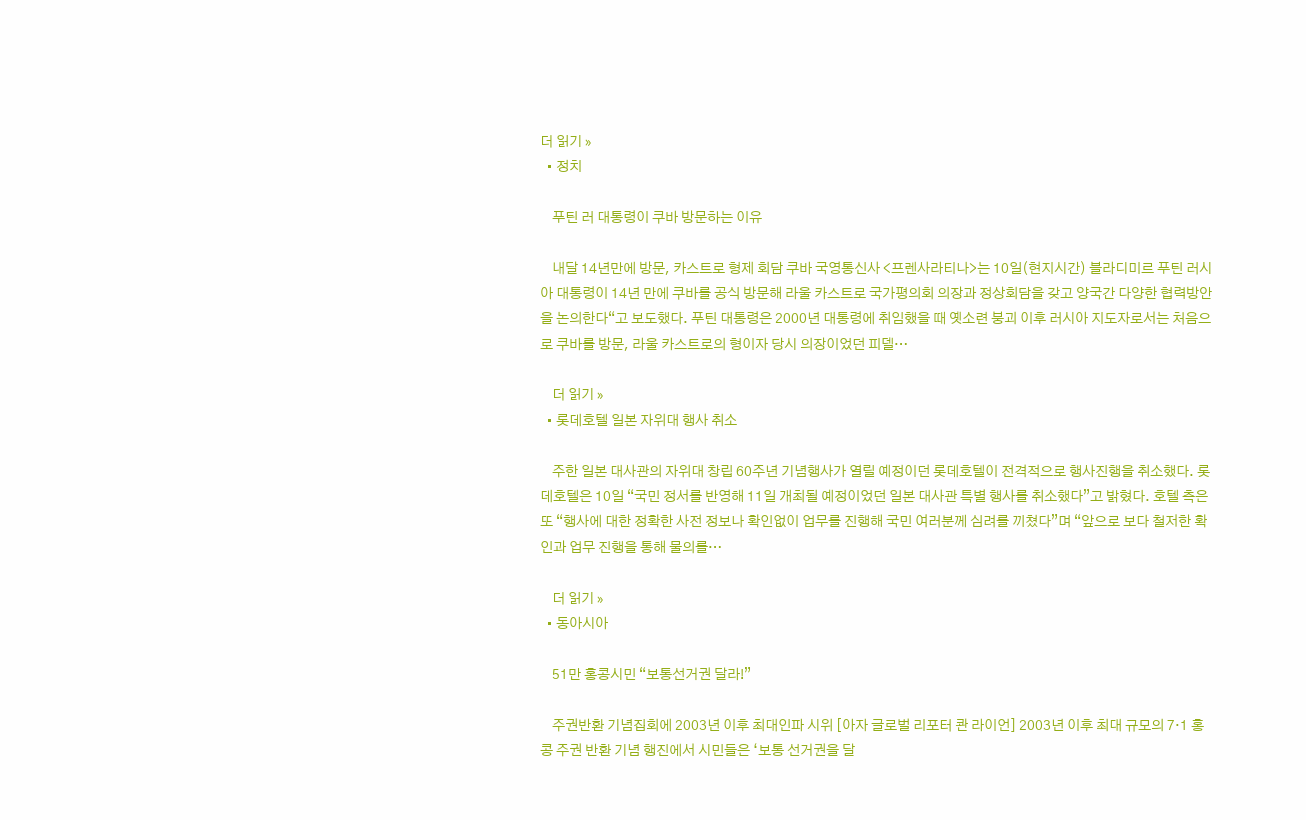더 읽기 »
  • 정치

    푸틴 러 대통령이 쿠바 방문하는 이유

    내달 14년만에 방문, 카스트로 형제 회담 쿠바 국영통신사 <프렌사라티나>는 10일(현지시간) 블라디미르 푸틴 러시아 대통령이 14년 만에 쿠바를 공식 방문해 라울 카스트로 국가평의회 의장과 정상회담을 갖고 양국간 다양한 협력방안을 논의한다“고 보도했다. 푸틴 대통령은 2000년 대통령에 취임했을 때 옛소련 붕괴 이후 러시아 지도자로서는 처음으로 쿠바를 방문, 라울 카스트로의 형이자 당시 의장이었던 피델…

    더 읽기 »
  • 롯데호텔 일본 자위대 행사 취소

    주한 일본 대사관의 자위대 창립 60주년 기념행사가 열릴 예정이던 롯데호텔이 전격적으로 행사진행을 취소했다. 롯데호텔은 10일 “국민 정서를 반영해 11일 개최될 예정이었던 일본 대사관 특별 행사를 취소했다”고 밝혔다. 호텔 측은 또 “행사에 대한 정확한 사전 정보나 확인없이 업무를 진행해 국민 여러분께 심려를 끼쳤다”며 “앞으로 보다 철저한 확인과 업무 진행을 통해 물의를…

    더 읽기 »
  • 동아시아

    51만 홍콩시민 “보통선거권 달라!”

    주권반환 기념집회에 2003년 이후 최대인파 시위 [아자 글로벌 리포터 콴 라이언] 2003년 이후 최대 규모의 7·1 홍콩 주권 반환 기념 행진에서 시민들은 ‘보통 선거권을 달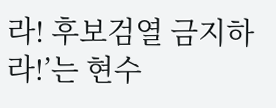라! 후보검열 금지하라!’는 현수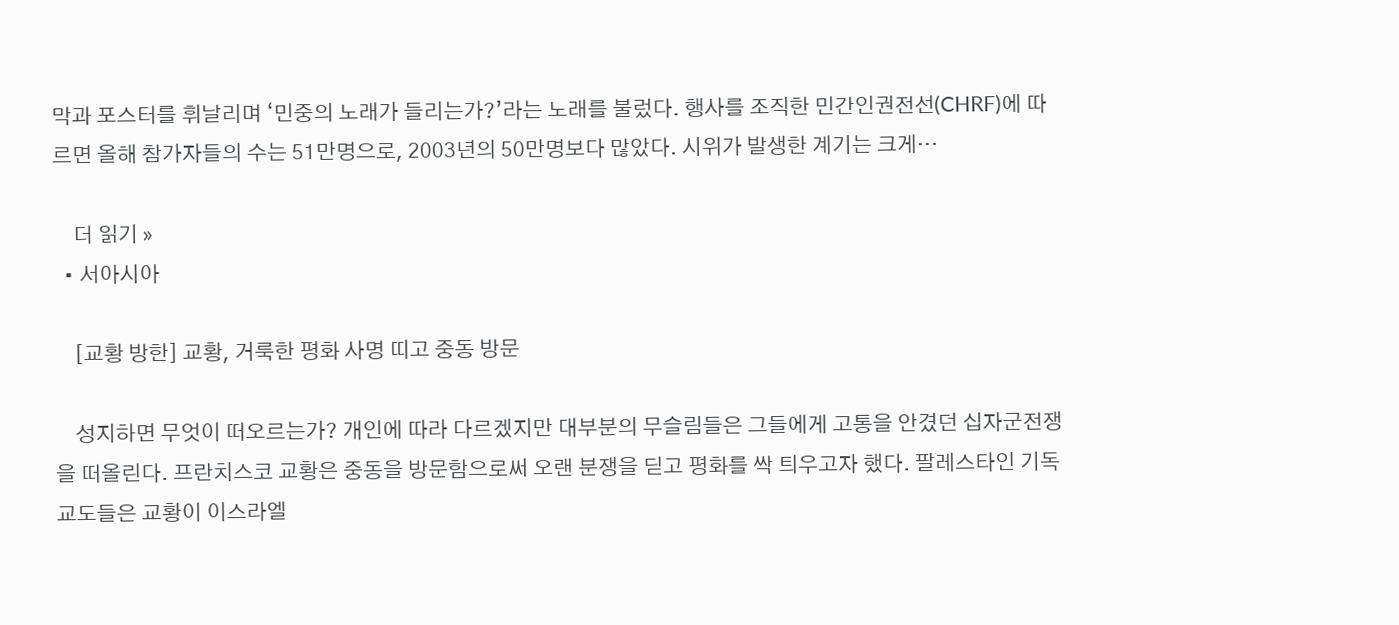막과 포스터를 휘날리며 ‘민중의 노래가 들리는가?’라는 노래를 불렀다. 행사를 조직한 민간인권전선(CHRF)에 따르면 올해 참가자들의 수는 51만명으로, 2003년의 50만명보다 많았다. 시위가 발생한 계기는 크게…

    더 읽기 »
  • 서아시아

    [교황 방한] 교황, 거룩한 평화 사명 띠고 중동 방문

    성지하면 무엇이 떠오르는가? 개인에 따라 다르겠지만 대부분의 무슬림들은 그들에게 고통을 안겼던 십자군전쟁을 떠올린다. 프란치스코 교황은 중동을 방문함으로써 오랜 분쟁을 딛고 평화를 싹 틔우고자 했다. 팔레스타인 기독교도들은 교황이 이스라엘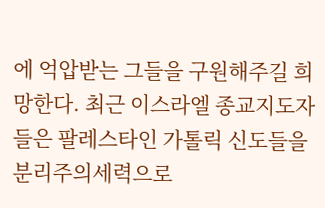에 억압받는 그들을 구원해주길 희망한다. 최근 이스라엘 종교지도자들은 팔레스타인 가톨릭 신도들을 분리주의세력으로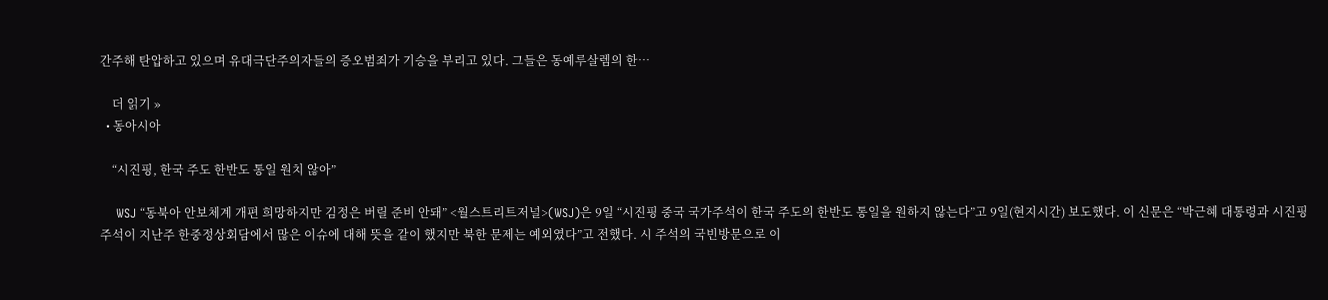간주해 탄압하고 있으며 유대극단주의자들의 증오범죄가 기승을 부리고 있다. 그들은 동예루살렘의 한…

    더 읽기 »
  • 동아시아

    “시진핑, 한국 주도 한반도 통일 원치 않아”

    WSJ “동북아 안보체계 개편 희망하지만 김정은 버릴 준비 안돼” <월스트리트저널>(WSJ)은 9일 “시진핑 중국 국가주석이 한국 주도의 한반도 통일을 원하지 않는다”고 9일(현지시간) 보도했다. 이 신문은 “박근혜 대통령과 시진핑 주석이 지난주 한중정상회담에서 많은 이슈에 대해 뜻을 같이 했지만 북한 문제는 예외였다”고 전했다. 시 주석의 국빈방문으로 이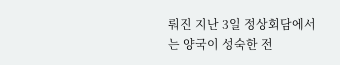뤄진 지난 3일 정상회담에서는 양국이 성숙한 전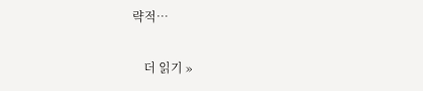략적…

    더 읽기 »